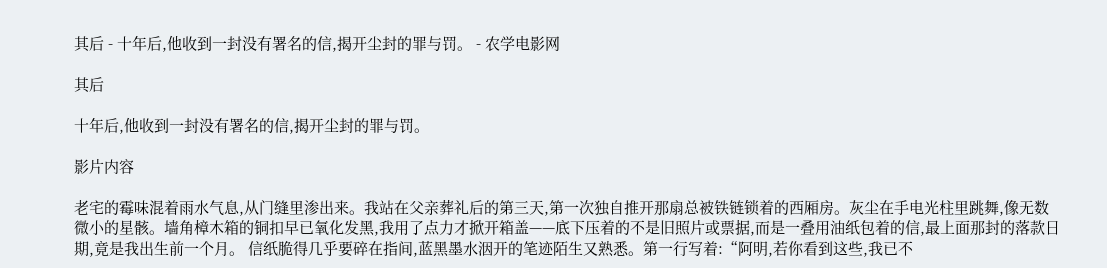其后 - 十年后,他收到一封没有署名的信,揭开尘封的罪与罚。 - 农学电影网

其后

十年后,他收到一封没有署名的信,揭开尘封的罪与罚。

影片内容

老宅的霉味混着雨水气息,从门缝里渗出来。我站在父亲葬礼后的第三天,第一次独自推开那扇总被铁链锁着的西厢房。灰尘在手电光柱里跳舞,像无数微小的星骸。墙角樟木箱的铜扣早已氧化发黑,我用了点力才掀开箱盖——底下压着的不是旧照片或票据,而是一叠用油纸包着的信,最上面那封的落款日期,竟是我出生前一个月。 信纸脆得几乎要碎在指间,蓝黑墨水洇开的笔迹陌生又熟悉。第一行写着:“阿明,若你看到这些,我已不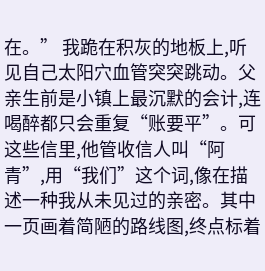在。” 我跪在积灰的地板上,听见自己太阳穴血管突突跳动。父亲生前是小镇上最沉默的会计,连喝醉都只会重复“账要平”。可这些信里,他管收信人叫“阿青”,用“我们”这个词,像在描述一种我从未见过的亲密。其中一页画着简陋的路线图,终点标着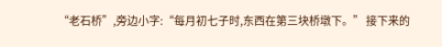“老石桥”,旁边小字:“每月初七子时,东西在第三块桥墩下。” 接下来的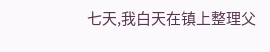七天,我白天在镇上整理父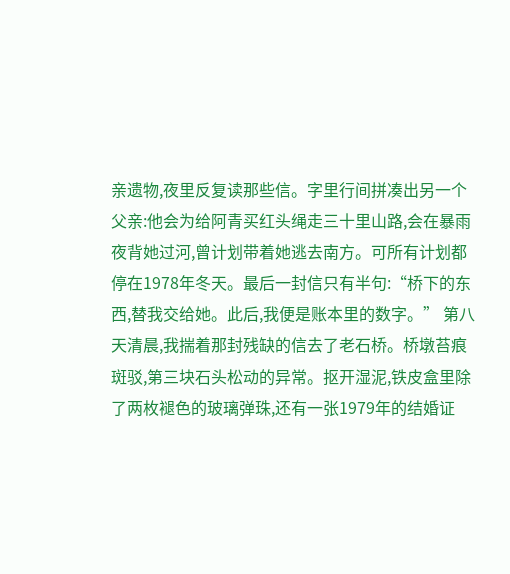亲遗物,夜里反复读那些信。字里行间拼凑出另一个父亲:他会为给阿青买红头绳走三十里山路,会在暴雨夜背她过河,曾计划带着她逃去南方。可所有计划都停在1978年冬天。最后一封信只有半句:“桥下的东西,替我交给她。此后,我便是账本里的数字。” 第八天清晨,我揣着那封残缺的信去了老石桥。桥墩苔痕斑驳,第三块石头松动的异常。抠开湿泥,铁皮盒里除了两枚褪色的玻璃弹珠,还有一张1979年的结婚证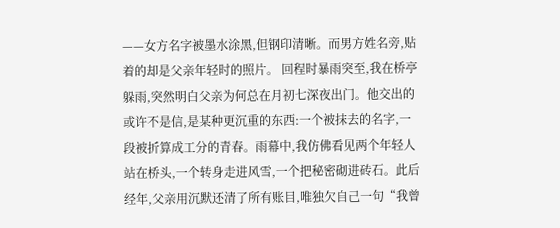——女方名字被墨水涂黑,但钢印清晰。而男方姓名旁,贴着的却是父亲年轻时的照片。 回程时暴雨突至,我在桥亭躲雨,突然明白父亲为何总在月初七深夜出门。他交出的或许不是信,是某种更沉重的东西:一个被抹去的名字,一段被折算成工分的青春。雨幕中,我仿佛看见两个年轻人站在桥头,一个转身走进风雪,一个把秘密砌进砖石。此后经年,父亲用沉默还清了所有账目,唯独欠自己一句“我曾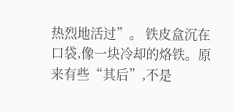热烈地活过”。 铁皮盒沉在口袋,像一块冷却的烙铁。原来有些“其后”,不是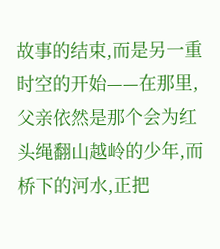故事的结束,而是另一重时空的开始——在那里,父亲依然是那个会为红头绳翻山越岭的少年,而桥下的河水,正把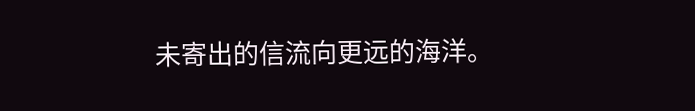未寄出的信流向更远的海洋。